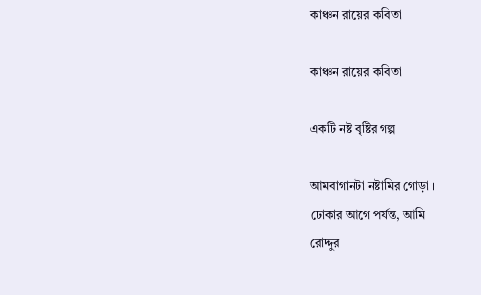কাঞ্চন রায়ের কবিতা

কাঞ্চন রায়ের কবিতা

একটি নষ্ট বৃষ্টির গল্প

আমবাগানটা নষ্টামির গোড়া ।
ঢোকার আগে পর্যন্ত, আমি
রোদ্দুর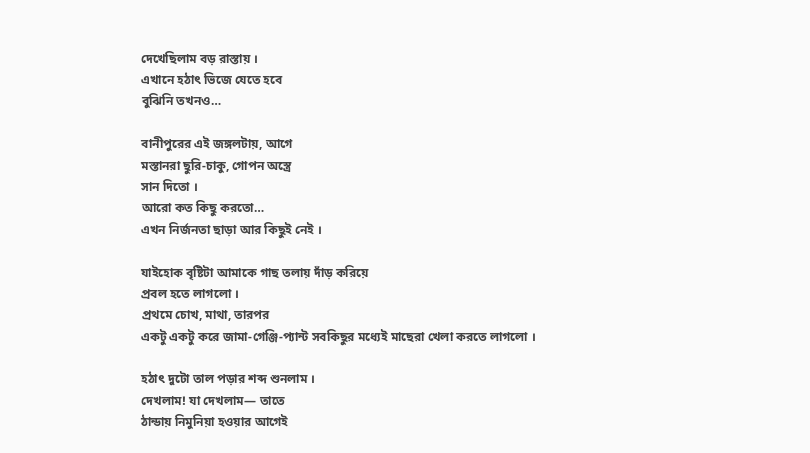দেখেছিলাম বড় রাস্তায় ।
এখানে হঠাৎ ভিজে যেতে হবে
বুঝিনি তখনও…

বানীপুরের এই জঙ্গলটায়, আগে
মস্তানরা ছুরি-চাকু, গোপন অস্ত্রে
সান দিতো ।
আরো কত কিছু করতো…
এখন নির্জনতা ছাড়া আর কিছুই নেই ।

যাইহোক বৃষ্টিটা আমাকে গাছ তলায় দাঁড় করিয়ে
প্রবল হতে লাগলো ।
প্রথমে চোখ, মাথা, তারপর
একটু একটু করে জামা-গেঞ্জি-প্যান্ট সবকিছুর মধ্যেই মাছেরা খেলা করতে লাগলো ।

হঠাৎ দুটো তাল পড়ার শব্দ শুনলাম ।
দেখলাম! যা দেখলাম— তাতে
ঠান্ডায় নিমুনিয়া হওয়ার আগেই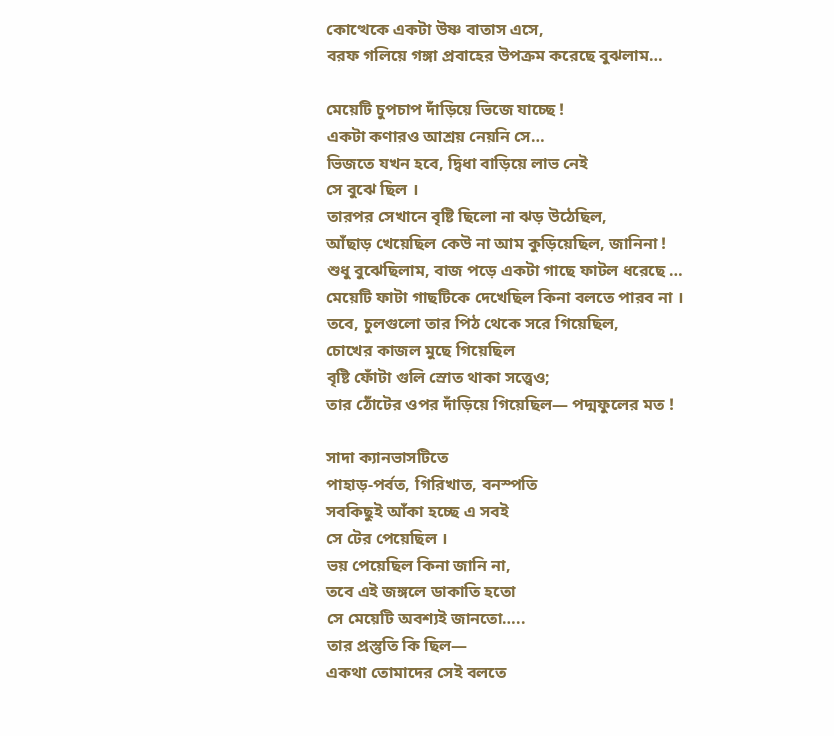কোত্থেকে একটা উষ্ণ বাতাস এসে,
বরফ গলিয়ে গঙ্গা প্রবাহের উপক্রম করেছে বুঝলাম…

মেয়েটি চুপচাপ দাঁড়িয়ে ভিজে যাচ্ছে !
একটা কণারও আশ্রয় নেয়নি সে…
ভিজতে যখন হবে, দ্বিধা বাড়িয়ে লাভ নেই
সে বুঝে ছিল ।
তারপর সেখানে বৃষ্টি ছিলো না ঝড় উঠেছিল,
আঁছাড় খেয়েছিল কেউ না আম কুড়িয়েছিল, জানিনা !
শুধু বুঝেছিলাম, বাজ পড়ে একটা গাছে ফাটল ধরেছে …
মেয়েটি ফাটা গাছটিকে দেখেছিল কিনা বলতে পারব না ।
তবে, চুলগুলো তার পিঠ থেকে সরে গিয়েছিল,
চোখের কাজল মুছে গিয়েছিল
বৃষ্টি ফোঁটা গুলি স্রোত থাকা সত্ত্বেও;
তার ঠোঁটের ওপর দাঁড়িয়ে গিয়েছিল— পদ্মফুলের মত !

সাদা ক্যানভাসটিতে
পাহাড়-পর্বত, গিরিখাত, বনস্পতি
সবকিছুই আঁকা হচ্ছে এ সবই
সে টের পেয়েছিল ।
ভয় পেয়েছিল কিনা জানি না,
তবে এই জঙ্গলে ডাকাতি হতো
সে মেয়েটি অবশ্যই জানতো…..
তার প্রস্তুতি কি ছিল—
একথা তোমাদের সেই বলতে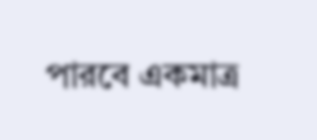পারবে একমাত্র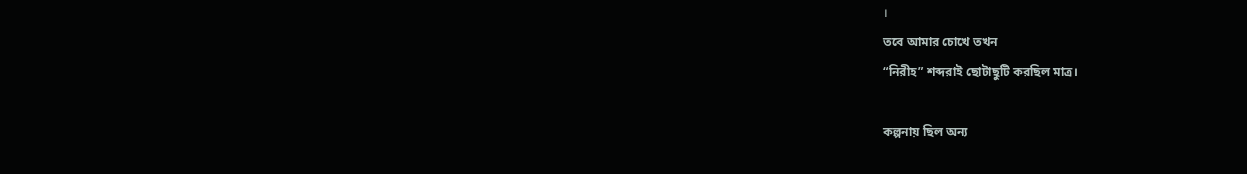।
তবে আমার চোখে তখন
“নিরীহ” শব্দরাই ছোটাছুটি করছিল মাত্র।

কল্পনায় ছিল অন‍্য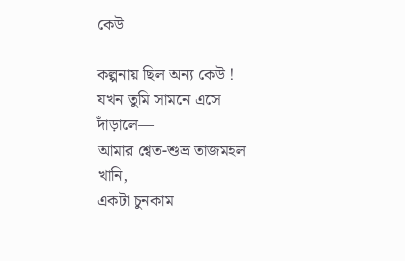কেউ

কল্পনায় ছিল অন্য কেউ !
যখন তুমি সামনে এসে দাঁড়ালে—
আমার শ্বেত-শুভ্র তাজমহল খানি,
একটা চুনকাম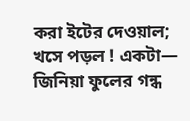করা ইটের দেওয়াল;
খসে পড়ল ! একটা—
জিনিয়া ফুলের গন্ধ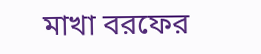মাখা বরফের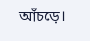আঁচড়ে।